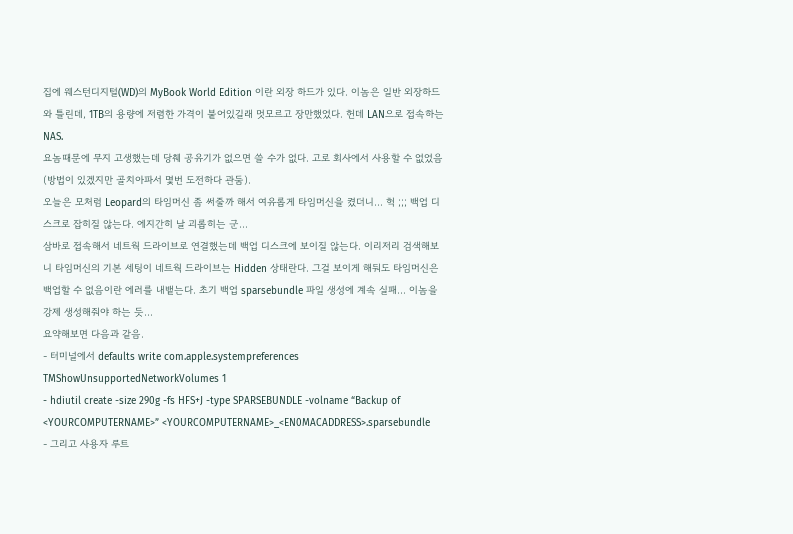집에 웨스턴디지털(WD)의 MyBook World Edition 이란 외장 하드가 있다. 이놈은 일반 외장하드와 틀린데, 1TB의 용량에 저렴한 가격이 붙어있길래 멋모르고 장만했었다. 헌데 LAN으로 접속하는 NAS.
요놈때문에 무지 고생했는데 당췌 공유기가 없으면 쓸 수가 없다. 고로 회사에서 사용할 수 없었음(방법이 있겠지만 골치아파서 몇번 도전하다 관둠).
오늘은 모처럼 Leopard의 타임머신 좀 써줄까 해서 여유롭게 타임머신을 켰더니… 헉 ;;; 백업 디스크로 잡히질 않는다. 에지간히 날 괴롭히는 군…
삼바로 접속해서 네트웍 드라이브로 연결했는데 백업 디스크에 보이질 않는다. 이리저리 검색해보니 타임머신의 기본 세팅이 네트웍 드라이브는 Hidden 상태란다. 그걸 보이게 해둬도 타임머신은 백업할 수 없음이란 에러를 내뱉는다. 초기 백업 sparsebundle 파일 생성에 계속 실패… 이놈을 강제 생성해줘야 하는 듯…
요약해보면 다음과 같음.
- 터미널에서 defaults write com.apple.systempreferences TMShowUnsupportedNetworkVolumes 1
- hdiutil create -size 290g -fs HFS+J -type SPARSEBUNDLE -volname “Backup of <YOURCOMPUTERNAME>” <YOURCOMPUTERNAME>_<EN0MACADDRESS>.sparsebundle
- 그리고 사용자 루트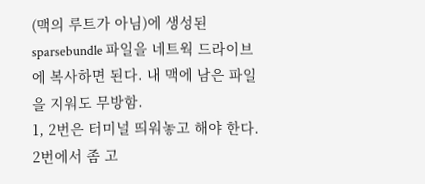(맥의 루트가 아님)에 생성된 sparsebundle 파일을 네트웍 드라이브에 복사하면 된다. 내 맥에 남은 파일을 지워도 무방함.
1, 2번은 터미널 띄워놓고 해야 한다. 2번에서 좀 고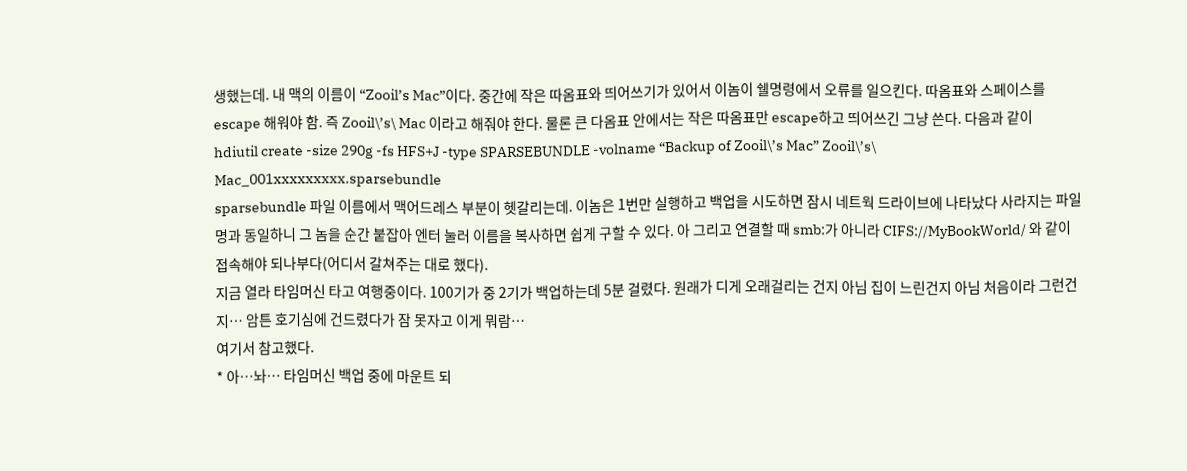생했는데. 내 맥의 이름이 “Zooil’s Mac”이다. 중간에 작은 따옴표와 띄어쓰기가 있어서 이놈이 쉘명령에서 오류를 일으킨다. 따옴표와 스페이스를 escape 해워야 함. 즉 Zooil\’s\ Mac 이라고 해줘야 한다. 물론 큰 다옴표 안에서는 작은 따옴표만 escape하고 띄어쓰긴 그냥 쓴다. 다음과 같이
hdiutil create -size 290g -fs HFS+J -type SPARSEBUNDLE -volname “Backup of Zooil\’s Mac” Zooil\’s\ Mac_001xxxxxxxxx.sparsebundle
sparsebundle 파일 이름에서 맥어드레스 부분이 헷갈리는데. 이놈은 1번만 실행하고 백업을 시도하면 잠시 네트웍 드라이브에 나타났다 사라지는 파일명과 동일하니 그 놈을 순간 붙잡아 엔터 눌러 이름을 복사하면 쉽게 구할 수 있다. 아 그리고 연결할 때 smb:가 아니라 CIFS://MyBookWorld/ 와 같이 접속해야 되나부다(어디서 갈쳐주는 대로 했다).
지금 열라 타임머신 타고 여행중이다. 100기가 중 2기가 백업하는데 5분 걸렸다. 원래가 디게 오래걸리는 건지 아님 집이 느린건지 아님 처음이라 그런건지… 암튼 호기심에 건드렸다가 잠 못자고 이게 뭐람…
여기서 참고했다.
* 아…놔… 타임머신 백업 중에 마운트 되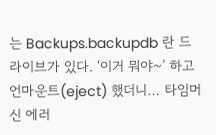는 Backups.backupdb 란 드라이브가 있다. ‘이거 뭐야~’ 하고 언마운트(eject) 했더니… 타임머신 에러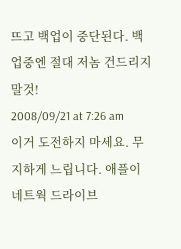뜨고 백업이 중단된다. 백업중엔 절대 저놈 건드리지 말것!
2008/09/21 at 7:26 am
이거 도전하지 마세요. 무지하게 느립니다. 애플이 네트웍 드라이브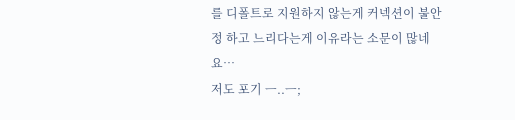를 디폴트로 지원하지 않는게 커넥션이 불안정 하고 느리다는게 이유라는 소문이 많네요…
저도 포기 ㅡ..ㅡ;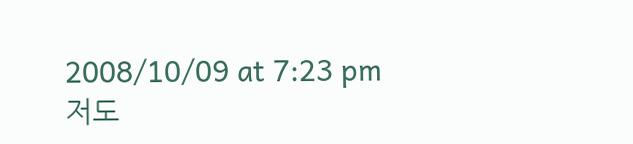2008/10/09 at 7:23 pm
저도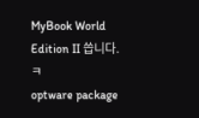MyBook World Edition II 씁니다. ㅋ
optware package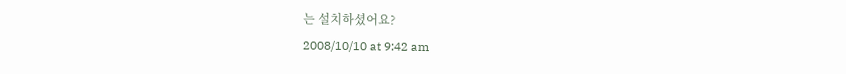는 설치하셨어요?
2008/10/10 at 9:42 am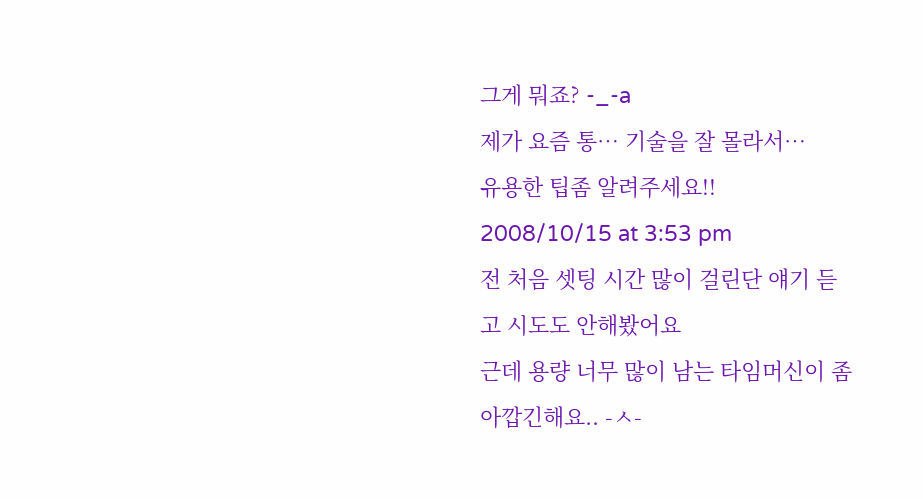그게 뭐죠? -_-a
제가 요즘 통… 기술을 잘 몰라서…
유용한 팁좀 알려주세요!!
2008/10/15 at 3:53 pm
전 처음 셋팅 시간 많이 걸린단 얘기 듣고 시도도 안해봤어요
근데 용량 너무 많이 남는 타임머신이 좀 아깝긴해요.. -ㅅ-